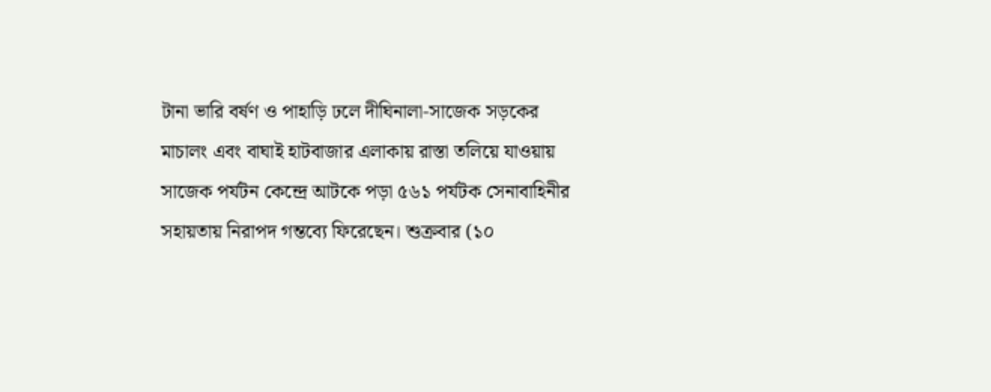টানা ভারি বর্ষণ ও পাহাড়ি ঢলে দীঘিনালা-সাজেক সড়কের মাচালং এবং বাঘাই হাটবাজার এলাকায় রাস্তা তলিয়ে যাওয়ায় সাজেক পর্যটন কেন্দ্রে আটকে পড়া ৫৬১ পর্যটক সেনাবাহিনীর সহায়তায় নিরাপদ গন্তব্যে ফিরেছেন। শুক্রবার (১০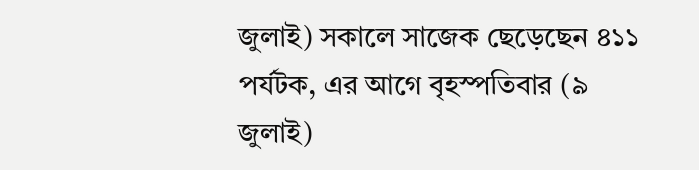জুলাই) সকালে সাজেক ছেড়েছেন ৪১১ পর্যটক, এর আগে বৃহস্পতিবার (৯ জুলাই)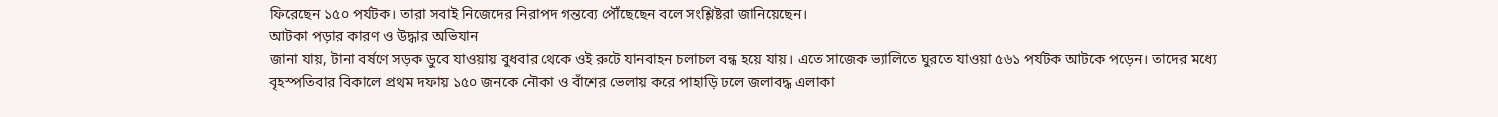ফিরেছেন ১৫০ পর্যটক। তারা সবাই নিজেদের নিরাপদ গন্তব্যে পৌঁছেছেন বলে সংশ্লিষ্টরা জানিয়েছেন।
আটকা পড়ার কারণ ও উদ্ধার অভিযান
জানা যায়, টানা বর্ষণে সড়ক ডুবে যাওয়ায় বুধবার থেকে ওই রুটে যানবাহন চলাচল বন্ধ হয়ে যায়। এতে সাজেক ভ্যালিতে ঘুরতে যাওয়া ৫৬১ পর্যটক আটকে পড়েন। তাদের মধ্যে বৃহস্পতিবার বিকালে প্রথম দফায় ১৫০ জনকে নৌকা ও বাঁশের ভেলায় করে পাহাড়ি ঢলে জলাবদ্ধ এলাকা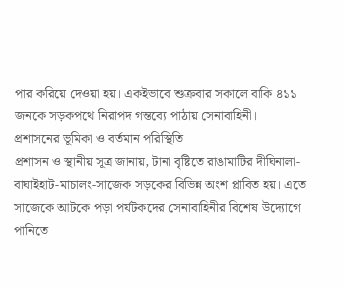পার করিয়ে দেওয়া হয়। একইভাবে শুক্রবার সকালে বাকি ৪১১ জনকে সড়কপথে নিরাপদ গন্তব্যে পাঠায় সেনাবাহিনী।
প্রশাসনের ভূমিকা ও বর্তমান পরিস্থিতি
প্রশাসন ও স্থানীয় সূত্র জানায়, টানা বৃষ্টিতে রাঙামাটির দীঘিনালা-বাঘাইহাট-মাচালং-সাজেক সড়কের বিভিন্ন অংশ প্লাবিত হয়। এতে সাজেকে আটকে পড়া পর্যটকদের সেনাবাহিনীর বিশেষ উদ্যোগে পানিতে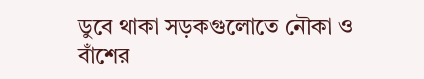ডুবে থাকা সড়কগুলোতে নৌকা ও বাঁশের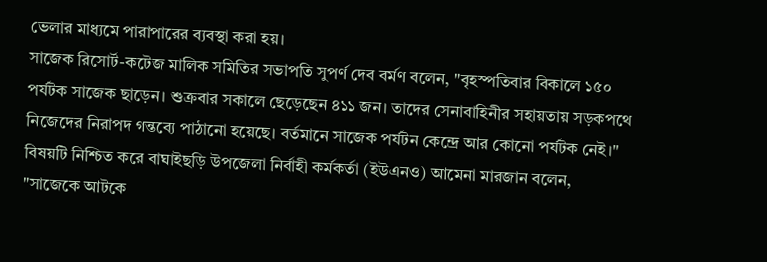ভেলার মাধ্যমে পারাপারের ব্যবস্থা করা হয়।
সাজেক রিসোর্ট-কটেজ মালিক সমিতির সভাপতি সুপর্ণ দেব বর্মণ বলেন, "বৃহস্পতিবার বিকালে ১৫০ পর্যটক সাজেক ছাড়েন। শুক্রবার সকালে ছেড়েছেন ৪১১ জন। তাদের সেনাবাহিনীর সহায়তায় সড়কপথে নিজেদের নিরাপদ গন্তব্যে পাঠানো হয়েছে। বর্তমানে সাজেক পর্যটন কেন্দ্রে আর কোনো পর্যটক নেই।"
বিষয়টি নিশ্চিত করে বাঘাইছড়ি উপজেলা নির্বাহী কর্মকর্তা (ইউএনও) আমেনা মারজান বলেন, "সাজেকে আটকে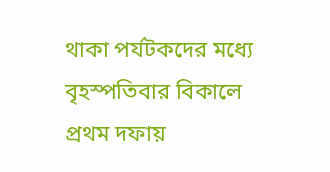থাকা পর্যটকদের মধ্যে বৃহস্পতিবার বিকালে প্রথম দফায়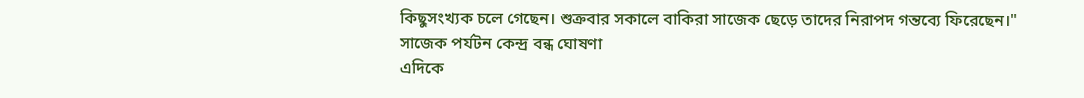কিছুসংখ্যক চলে গেছেন। শুক্রবার সকালে বাকিরা সাজেক ছেড়ে তাদের নিরাপদ গন্তব্যে ফিরেছেন।"
সাজেক পর্যটন কেন্দ্র বন্ধ ঘোষণা
এদিকে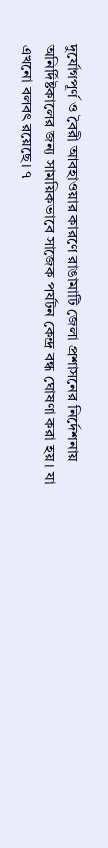দুর্যোগপূর্ণ ও বৈরী আবহাওয়ার কারণে রাঙামাটি জেলা প্রশাসনের নির্দেশনায় অনির্দিষ্টকালের জন্য সাময়িকভাবে সাজেক পর্যটন কেন্দ্র বন্ধ ঘোষণা করা হয়। যা এখনো বলবৎ রয়েছে। ৭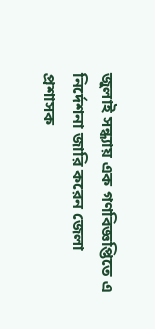জুলাই সন্ধ্যায় এক গণবিজ্ঞপ্তিতে এ নির্দেশনা জারি করেন জেলা প্রশাসক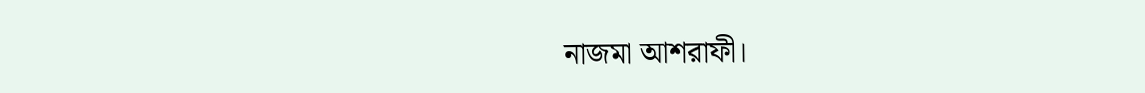নাজমা আশরাফী।